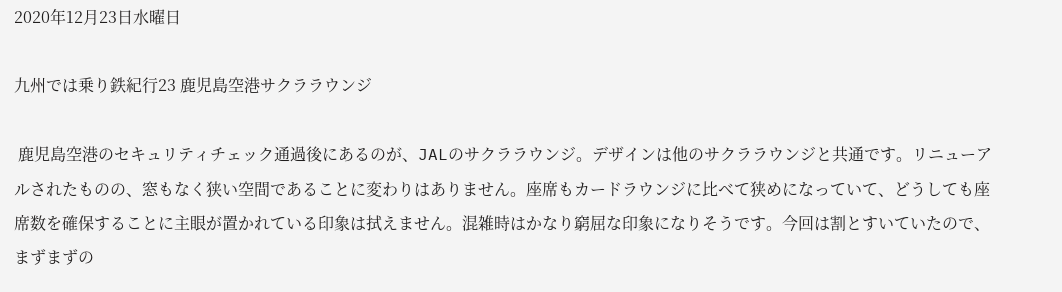2020年12月23日水曜日

九州では乗り鉄紀行23 鹿児島空港サクララウンジ

 鹿児島空港のセキュリティチェック通過後にあるのが、JALのサクララウンジ。デザインは他のサクララウンジと共通です。リニューアルされたものの、窓もなく狭い空間であることに変わりはありません。座席もカードラウンジに比べて狭めになっていて、どうしても座席数を確保することに主眼が置かれている印象は拭えません。混雑時はかなり窮屈な印象になりそうです。今回は割とすいていたので、まずまずの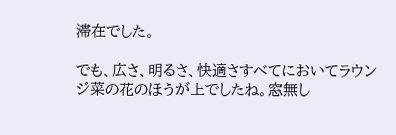滞在でした。

でも、広さ、明るさ、快適さすべてにおいてラウンジ菜の花のほうが上でしたね。窓無し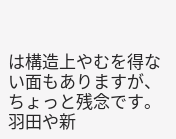は構造上やむを得ない面もありますが、ちょっと残念です。羽田や新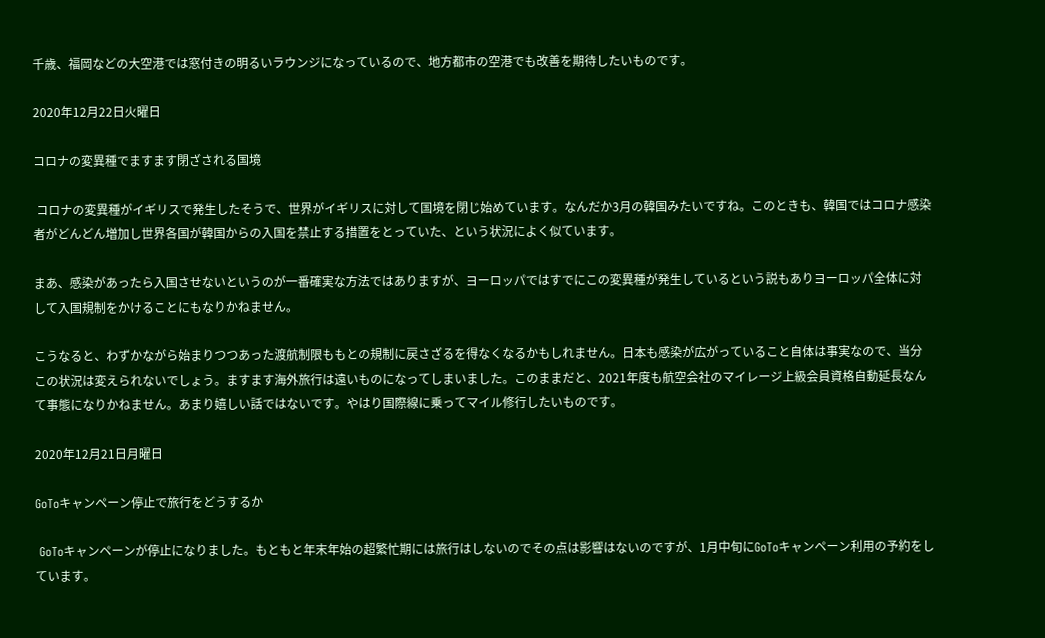千歳、福岡などの大空港では窓付きの明るいラウンジになっているので、地方都市の空港でも改善を期待したいものです。

2020年12月22日火曜日

コロナの変異種でますます閉ざされる国境

 コロナの変異種がイギリスで発生したそうで、世界がイギリスに対して国境を閉じ始めています。なんだか3月の韓国みたいですね。このときも、韓国ではコロナ感染者がどんどん増加し世界各国が韓国からの入国を禁止する措置をとっていた、という状況によく似ています。

まあ、感染があったら入国させないというのが一番確実な方法ではありますが、ヨーロッパではすでにこの変異種が発生しているという説もありヨーロッパ全体に対して入国規制をかけることにもなりかねません。

こうなると、わずかながら始まりつつあった渡航制限ももとの規制に戻さざるを得なくなるかもしれません。日本も感染が広がっていること自体は事実なので、当分この状況は変えられないでしょう。ますます海外旅行は遠いものになってしまいました。このままだと、2021年度も航空会社のマイレージ上級会員資格自動延長なんて事態になりかねません。あまり嬉しい話ではないです。やはり国際線に乗ってマイル修行したいものです。

2020年12月21日月曜日

GoToキャンペーン停止で旅行をどうするか

 GoToキャンペーンが停止になりました。もともと年末年始の超繁忙期には旅行はしないのでその点は影響はないのですが、1月中旬にGoToキャンペーン利用の予約をしています。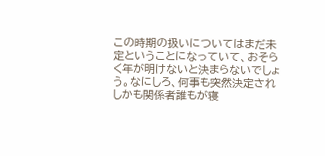この時期の扱いについてはまだ未定ということになっていて、おそらく年が明けないと決まらないでしょう。なにしろ、何事も突然決定されしかも関係者誰もが寝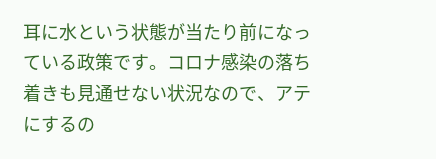耳に水という状態が当たり前になっている政策です。コロナ感染の落ち着きも見通せない状況なので、アテにするの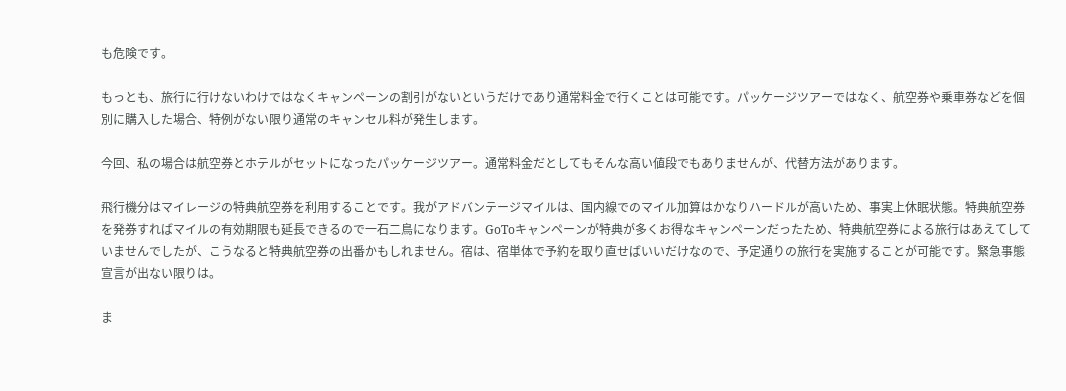も危険です。

もっとも、旅行に行けないわけではなくキャンペーンの割引がないというだけであり通常料金で行くことは可能です。パッケージツアーではなく、航空券や乗車券などを個別に購入した場合、特例がない限り通常のキャンセル料が発生します。

今回、私の場合は航空券とホテルがセットになったパッケージツアー。通常料金だとしてもそんな高い値段でもありませんが、代替方法があります。

飛行機分はマイレージの特典航空券を利用することです。我がアドバンテージマイルは、国内線でのマイル加算はかなりハードルが高いため、事実上休眠状態。特典航空券を発券すればマイルの有効期限も延長できるので一石二鳥になります。GoToキャンペーンが特典が多くお得なキャンペーンだったため、特典航空券による旅行はあえてしていませんでしたが、こうなると特典航空券の出番かもしれません。宿は、宿単体で予約を取り直せばいいだけなので、予定通りの旅行を実施することが可能です。緊急事態宣言が出ない限りは。

ま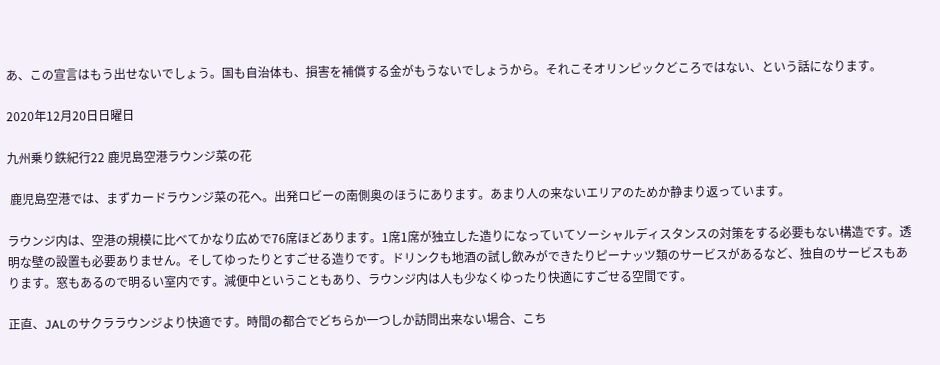あ、この宣言はもう出せないでしょう。国も自治体も、損害を補償する金がもうないでしょうから。それこそオリンピックどころではない、という話になります。

2020年12月20日日曜日

九州乗り鉄紀行22 鹿児島空港ラウンジ菜の花

 鹿児島空港では、まずカードラウンジ菜の花へ。出発ロビーの南側奥のほうにあります。あまり人の来ないエリアのためか静まり返っています。

ラウンジ内は、空港の規模に比べてかなり広めで76席ほどあります。1席1席が独立した造りになっていてソーシャルディスタンスの対策をする必要もない構造です。透明な壁の設置も必要ありません。そしてゆったりとすごせる造りです。ドリンクも地酒の試し飲みができたりピーナッツ類のサービスがあるなど、独自のサービスもあります。窓もあるので明るい室内です。減便中ということもあり、ラウンジ内は人も少なくゆったり快適にすごせる空間です。

正直、JALのサクララウンジより快適です。時間の都合でどちらか一つしか訪問出来ない場合、こち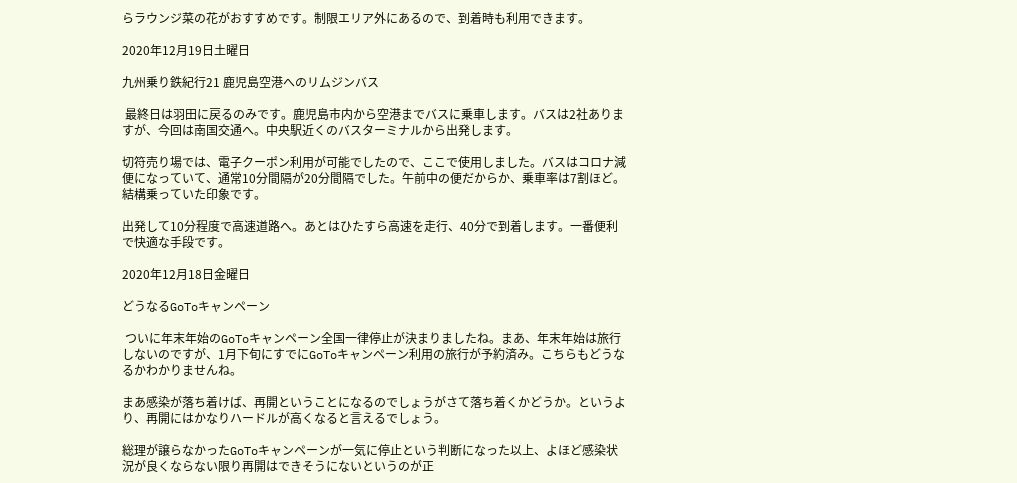らラウンジ菜の花がおすすめです。制限エリア外にあるので、到着時も利用できます。

2020年12月19日土曜日

九州乗り鉄紀行21 鹿児島空港へのリムジンバス

 最終日は羽田に戻るのみです。鹿児島市内から空港までバスに乗車します。バスは2社ありますが、今回は南国交通へ。中央駅近くのバスターミナルから出発します。

切符売り場では、電子クーポン利用が可能でしたので、ここで使用しました。バスはコロナ減便になっていて、通常10分間隔が20分間隔でした。午前中の便だからか、乗車率は7割ほど。結構乗っていた印象です。

出発して10分程度で高速道路へ。あとはひたすら高速を走行、40分で到着します。一番便利で快適な手段です。

2020年12月18日金曜日

どうなるGoToキャンペーン

 ついに年末年始のGoToキャンペーン全国一律停止が決まりましたね。まあ、年末年始は旅行しないのですが、1月下旬にすでにGoToキャンペーン利用の旅行が予約済み。こちらもどうなるかわかりませんね。

まあ感染が落ち着けば、再開ということになるのでしょうがさて落ち着くかどうか。というより、再開にはかなりハードルが高くなると言えるでしょう。

総理が譲らなかったGoToキャンペーンが一気に停止という判断になった以上、よほど感染状況が良くならない限り再開はできそうにないというのが正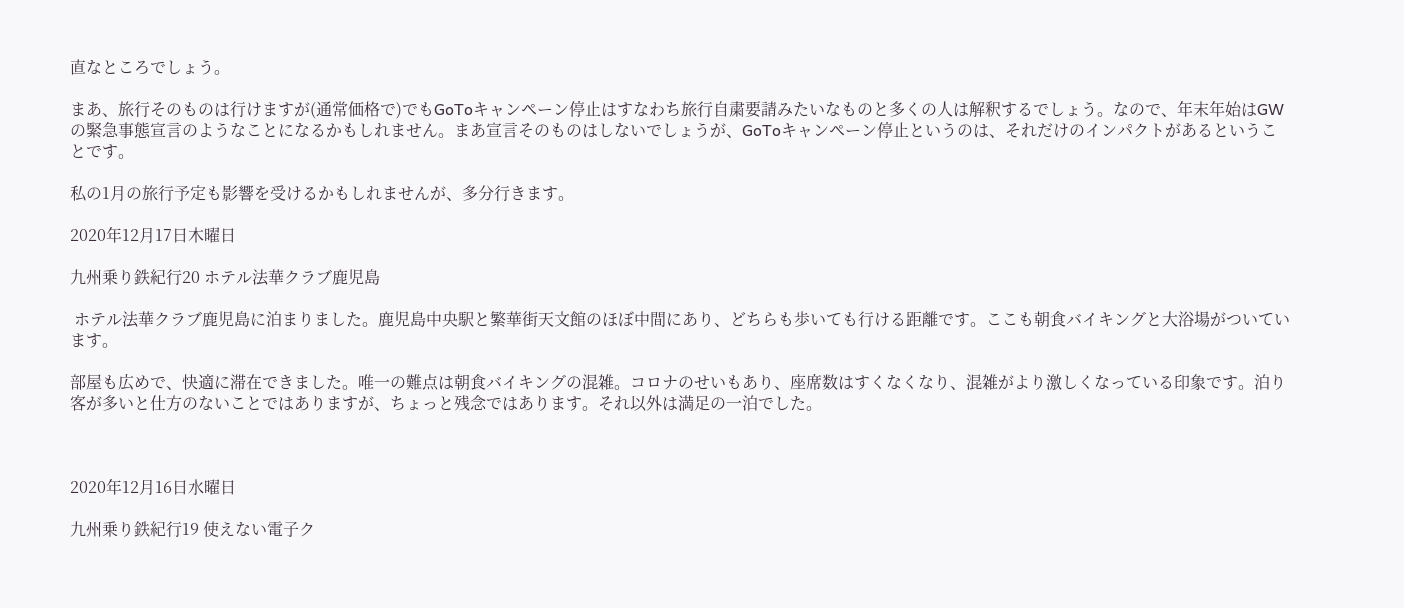直なところでしょう。

まあ、旅行そのものは行けますが(通常価格で)でもGoToキャンペーン停止はすなわち旅行自粛要請みたいなものと多くの人は解釈するでしょう。なので、年末年始はGWの緊急事態宣言のようなことになるかもしれません。まあ宣言そのものはしないでしょうが、GoToキャンペーン停止というのは、それだけのインパクトがあるということです。

私の1月の旅行予定も影響を受けるかもしれませんが、多分行きます。

2020年12月17日木曜日

九州乗り鉄紀行20 ホテル法華クラブ鹿児島

 ホテル法華クラブ鹿児島に泊まりました。鹿児島中央駅と繁華街天文館のほぼ中間にあり、どちらも歩いても行ける距離です。ここも朝食バイキングと大浴場がついています。

部屋も広めで、快適に滞在できました。唯一の難点は朝食バイキングの混雑。コロナのせいもあり、座席数はすくなくなり、混雑がより激しくなっている印象です。泊り客が多いと仕方のないことではありますが、ちょっと残念ではあります。それ以外は満足の一泊でした。



2020年12月16日水曜日

九州乗り鉄紀行19 使えない電子ク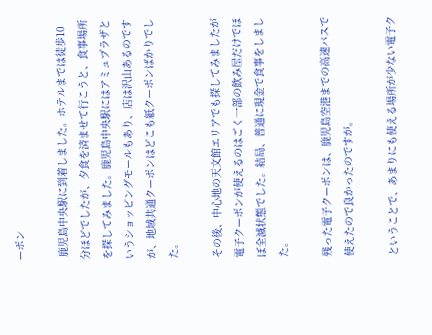ーポン

 鹿児島中央駅に到着しました。ホテルまでは徒歩10分ほどでしたが、夕食を済ませて行こうと、食事場所を探してみました。鹿児島中央駅にはアミュプラザというショッピングモールもあり、店は沢山あるのですが、地域共通クーポンはどこも紙クーポンばかりでした。

その後、中心地の天文館エリアでも探してみましたが電子クーポンが使えるのはごく一部の飲み屋だけでほぼ全滅状態でした。結局、普通に現金で食事をしました。

残った電子クーポンは、鹿児島空港までの高速バスで使えたので良かったのですが。

ということで、あまりにも使える場所が少ない電子ク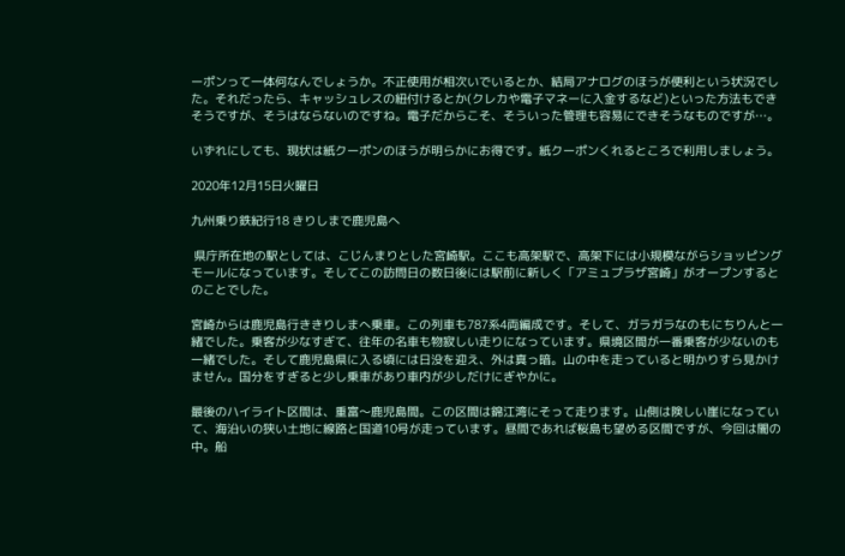ーポンって一体何なんでしょうか。不正使用が相次いでいるとか、結局アナログのほうが便利という状況でした。それだったら、キャッシュレスの紐付けるとか(クレカや電子マネーに入金するなど)といった方法もできそうですが、そうはならないのですね。電子だからこそ、そういった管理も容易にできそうなものですが…。

いずれにしても、現状は紙クーポンのほうが明らかにお得です。紙クーポンくれるところで利用しましょう。

2020年12月15日火曜日

九州乗り鉄紀行18 きりしまで鹿児島へ

 県庁所在地の駅としては、こじんまりとした宮崎駅。ここも高架駅で、高架下には小規模ながらショッピングモールになっています。そしてこの訪問日の数日後には駅前に新しく「アミュプラザ宮崎」がオープンするとのことでした。

宮崎からは鹿児島行ききりしまへ乗車。この列車も787系4両編成です。そして、ガラガラなのもにちりんと一緒でした。乗客が少なすぎて、往年の名車も物寂しい走りになっています。県境区間が一番乗客が少ないのも一緒でした。そして鹿児島県に入る頃には日没を迎え、外は真っ暗。山の中を走っていると明かりすら見かけません。国分をすぎると少し乗車があり車内が少しだけにぎやかに。

最後のハイライト区間は、重富〜鹿児島間。この区間は錦江湾にそって走ります。山側は険しい崖になっていて、海沿いの狭い土地に線路と国道10号が走っています。昼間であれば桜島も望める区間ですが、今回は闇の中。船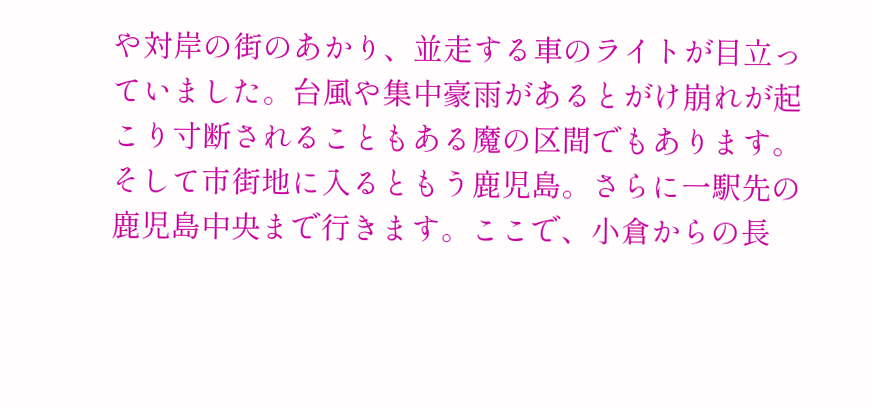や対岸の街のあかり、並走する車のライトが目立っていました。台風や集中豪雨があるとがけ崩れが起こり寸断されることもある魔の区間でもあります。そして市街地に入るともう鹿児島。さらに一駅先の鹿児島中央まで行きます。ここで、小倉からの長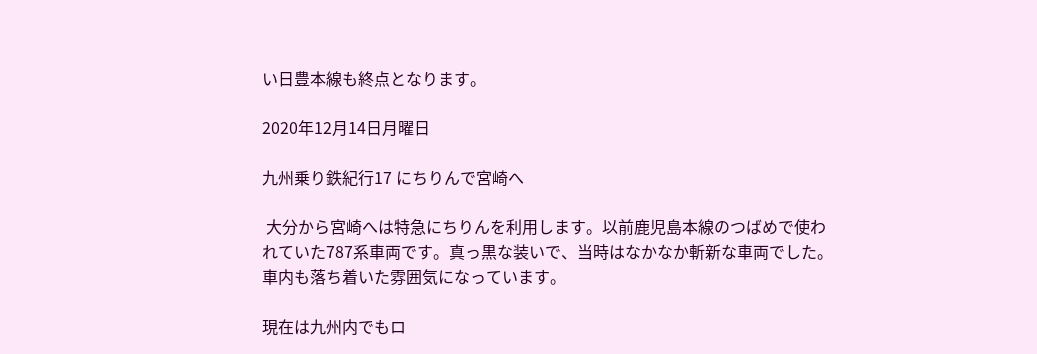い日豊本線も終点となります。

2020年12月14日月曜日

九州乗り鉄紀行17 にちりんで宮崎へ

 大分から宮崎へは特急にちりんを利用します。以前鹿児島本線のつばめで使われていた787系車両です。真っ黒な装いで、当時はなかなか斬新な車両でした。車内も落ち着いた雰囲気になっています。

現在は九州内でもロ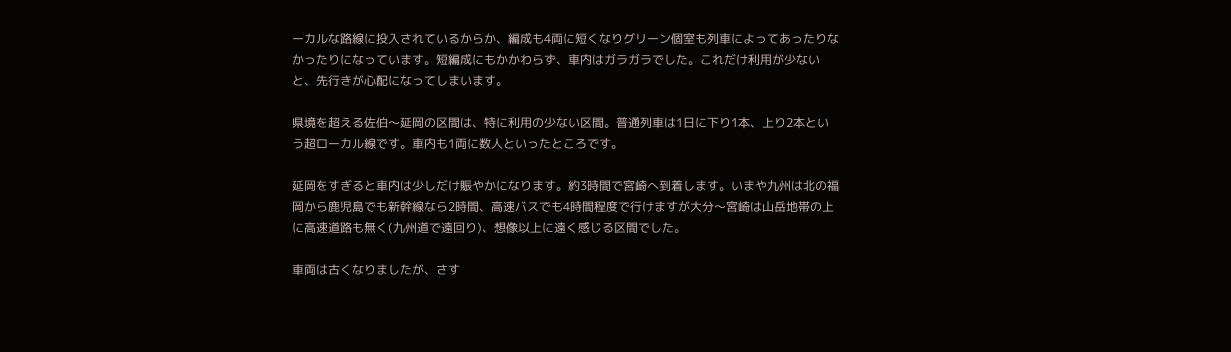ーカルな路線に投入されているからか、編成も4両に短くなりグリーン個室も列車によってあったりなかったりになっています。短編成にもかかわらず、車内はガラガラでした。これだけ利用が少ないと、先行きが心配になってしまいます。

県境を超える佐伯〜延岡の区間は、特に利用の少ない区間。普通列車は1日に下り1本、上り2本という超ローカル線です。車内も1両に数人といったところです。

延岡をすぎると車内は少しだけ賑やかになります。約3時間で宮崎へ到着します。いまや九州は北の福岡から鹿児島でも新幹線なら2時間、高速バスでも4時間程度で行けますが大分〜宮崎は山岳地帯の上に高速道路も無く(九州道で遠回り)、想像以上に遠く感じる区間でした。

車両は古くなりましたが、さす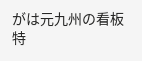がは元九州の看板特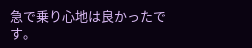急で乗り心地は良かったです。